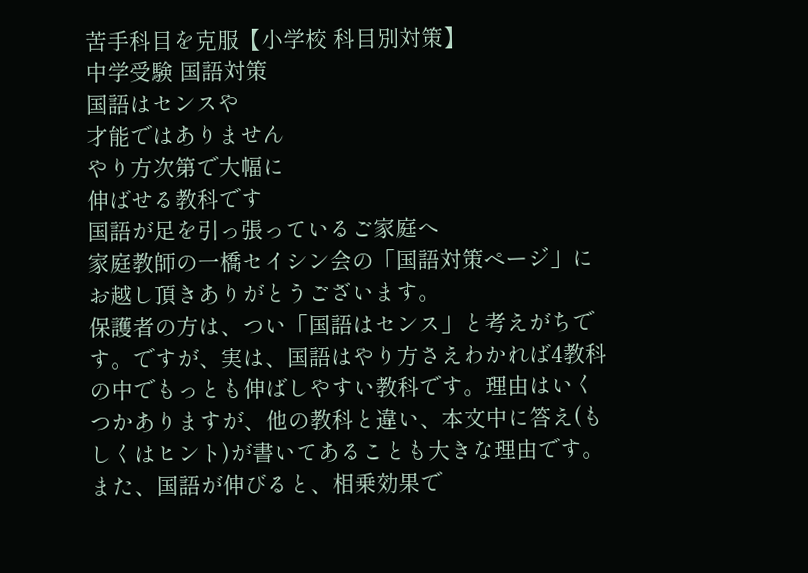苦手科目を克服【小学校 科目別対策】
中学受験 国語対策
国語はセンスや
才能ではありません
やり方次第で大幅に
伸ばせる教科です
国語が足を引っ張っているご家庭へ
家庭教師の一橋セイシン会の「国語対策ページ」にお越し頂きありがとうございます。
保護者の方は、つい「国語はセンス」と考えがちです。ですが、実は、国語はやり方さえわかれば4教科の中でもっとも伸ばしやすい教科です。理由はいくつかありますが、他の教科と違い、本文中に答え(もしくはヒント)が書いてあることも大きな理由です。
また、国語が伸びると、相乗効果で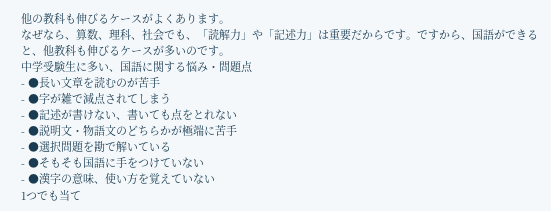他の教科も伸びるケースがよくあります。
なぜなら、算数、理科、社会でも、「読解力」や「記述力」は重要だからです。ですから、国語ができると、他教科も伸びるケースが多いのです。
中学受験生に多い、国語に関する悩み・問題点
- ●長い文章を読むのが苦手
- ●字が雑で減点されてしまう
- ●記述が書けない、書いても点をとれない
- ●説明文・物語文のどちらかが極端に苦手
- ●選択問題を勘で解いている
- ●そもそも国語に手をつけていない
- ●漢字の意味、使い方を覚えていない
1つでも当て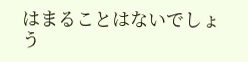はまることはないでしょう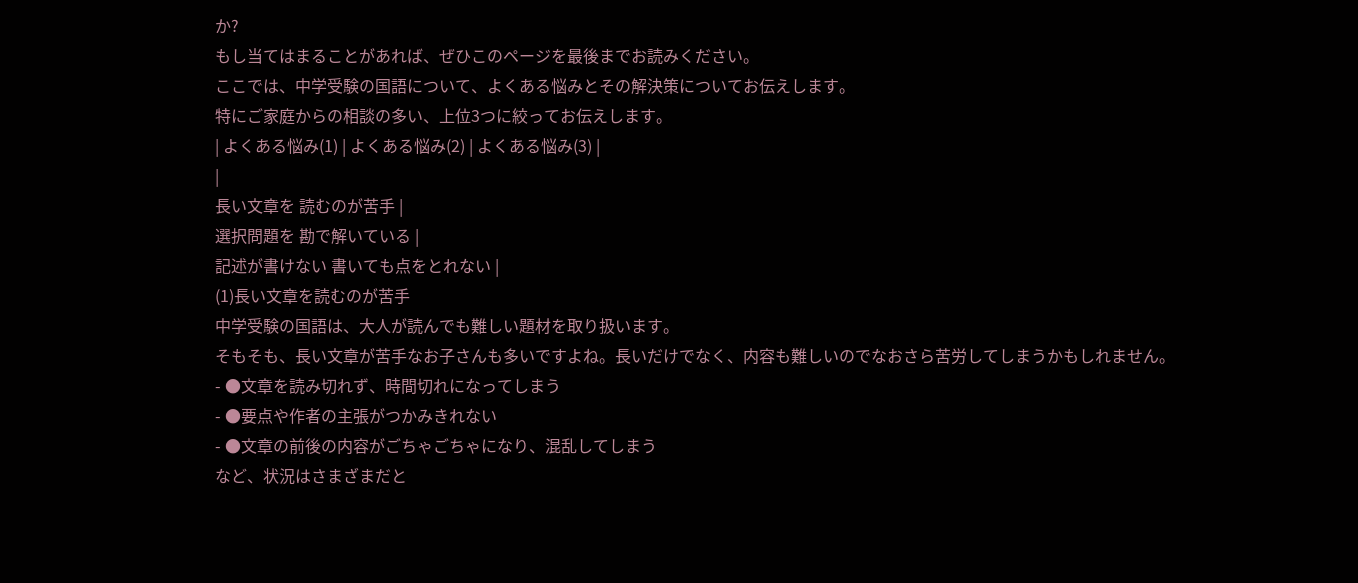か?
もし当てはまることがあれば、ぜひこのページを最後までお読みください。
ここでは、中学受験の国語について、よくある悩みとその解決策についてお伝えします。
特にご家庭からの相談の多い、上位3つに絞ってお伝えします。
| よくある悩み(1) | よくある悩み(2) | よくある悩み(3) |
|
長い文章を 読むのが苦手 |
選択問題を 勘で解いている |
記述が書けない 書いても点をとれない |
(1)長い文章を読むのが苦手
中学受験の国語は、大人が読んでも難しい題材を取り扱います。
そもそも、長い文章が苦手なお子さんも多いですよね。長いだけでなく、内容も難しいのでなおさら苦労してしまうかもしれません。
- ●文章を読み切れず、時間切れになってしまう
- ●要点や作者の主張がつかみきれない
- ●文章の前後の内容がごちゃごちゃになり、混乱してしまう
など、状況はさまざまだと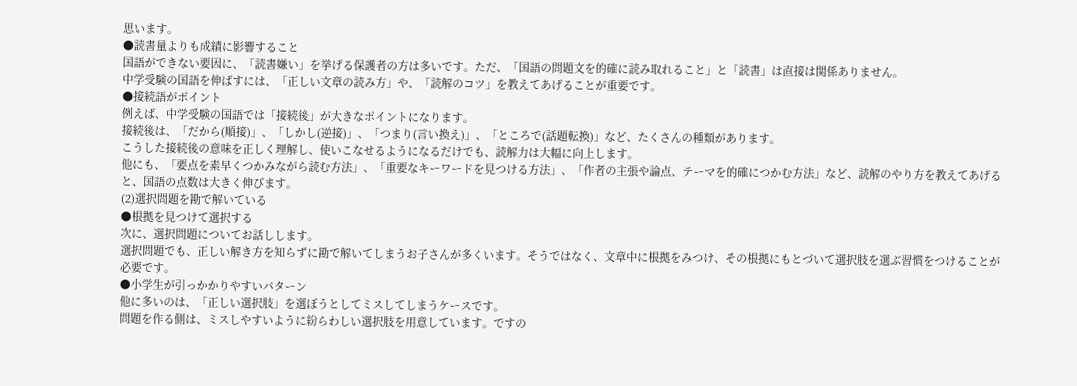思います。
●読書量よりも成績に影響すること
国語ができない要因に、「読書嫌い」を挙げる保護者の方は多いです。ただ、「国語の問題文を的確に読み取れること」と「読書」は直接は関係ありません。
中学受験の国語を伸ばすには、「正しい文章の読み方」や、「読解のコツ」を教えてあげることが重要です。
●接続語がポイント
例えば、中学受験の国語では「接続後」が大きなポイントになります。
接続後は、「だから(順接)」、「しかし(逆接)」、「つまり(言い換え)」、「ところで(話題転換)」など、たくさんの種類があります。
こうした接続後の意味を正しく理解し、使いこなせるようになるだけでも、読解力は大幅に向上します。
他にも、「要点を素早くつかみながら読む方法」、「重要なキーワードを見つける方法」、「作者の主張や論点、テーマを的確につかむ方法」など、読解のやり方を教えてあげると、国語の点数は大きく伸びます。
(2)選択問題を勘で解いている
●根拠を見つけて選択する
次に、選択問題についてお話しします。
選択問題でも、正しい解き方を知らずに勘で解いてしまうお子さんが多くいます。そうではなく、文章中に根拠をみつけ、その根拠にもとづいて選択肢を選ぶ習慣をつけることが必要です。
●小学生が引っかかりやすいパターン
他に多いのは、「正しい選択肢」を選ぼうとしてミスしてしまうケースです。
問題を作る側は、ミスしやすいように紛らわしい選択肢を用意しています。ですの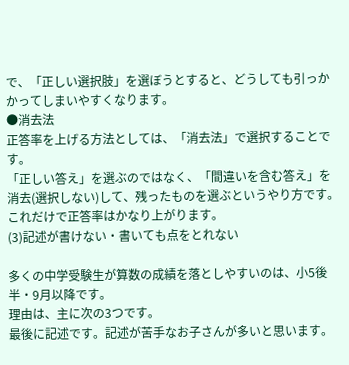で、「正しい選択肢」を選ぼうとすると、どうしても引っかかってしまいやすくなります。
●消去法
正答率を上げる方法としては、「消去法」で選択することです。
「正しい答え」を選ぶのではなく、「間違いを含む答え」を消去(選択しない)して、残ったものを選ぶというやり方です。これだけで正答率はかなり上がります。
(3)記述が書けない・書いても点をとれない

多くの中学受験生が算数の成績を落としやすいのは、小5後半・9月以降です。
理由は、主に次の3つです。
最後に記述です。記述が苦手なお子さんが多いと思います。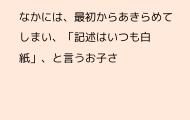なかには、最初からあきらめてしまい、「記述はいつも白紙」、と言うお子さ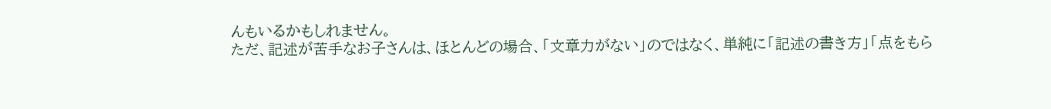んもいるかもしれません。
ただ、記述が苦手なお子さんは、ほとんどの場合、「文章力がない」のではなく、単純に「記述の書き方」「点をもら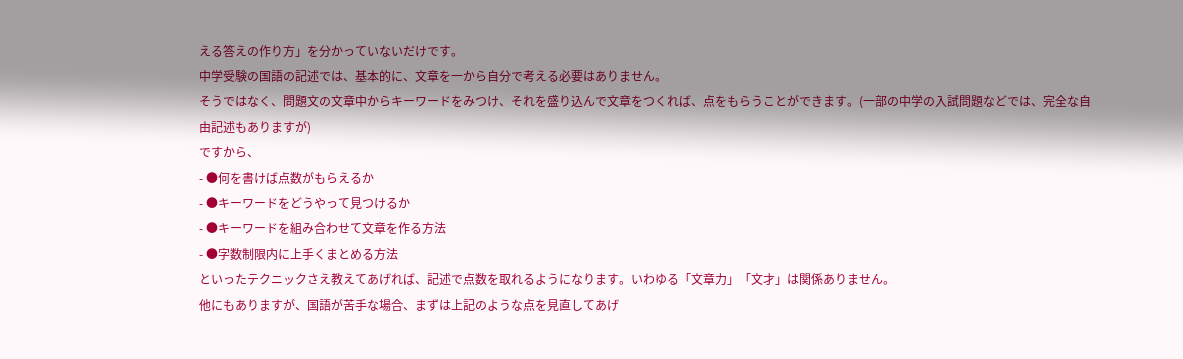える答えの作り方」を分かっていないだけです。
中学受験の国語の記述では、基本的に、文章を一から自分で考える必要はありません。
そうではなく、問題文の文章中からキーワードをみつけ、それを盛り込んで文章をつくれば、点をもらうことができます。(一部の中学の入試問題などでは、完全な自由記述もありますが)
ですから、
- ●何を書けば点数がもらえるか
- ●キーワードをどうやって見つけるか
- ●キーワードを組み合わせて文章を作る方法
- ●字数制限内に上手くまとめる方法
といったテクニックさえ教えてあげれば、記述で点数を取れるようになります。いわゆる「文章力」「文才」は関係ありません。
他にもありますが、国語が苦手な場合、まずは上記のような点を見直してあげ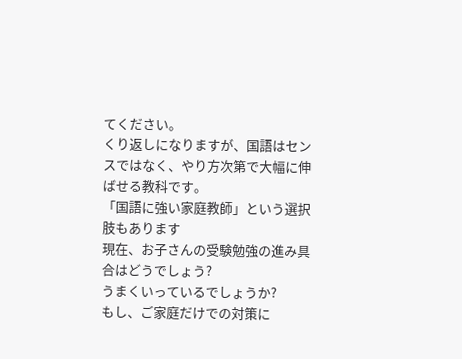てください。
くり返しになりますが、国語はセンスではなく、やり方次第で大幅に伸ばせる教科です。
「国語に強い家庭教師」という選択肢もあります
現在、お子さんの受験勉強の進み具合はどうでしょう?
うまくいっているでしょうか?
もし、ご家庭だけでの対策に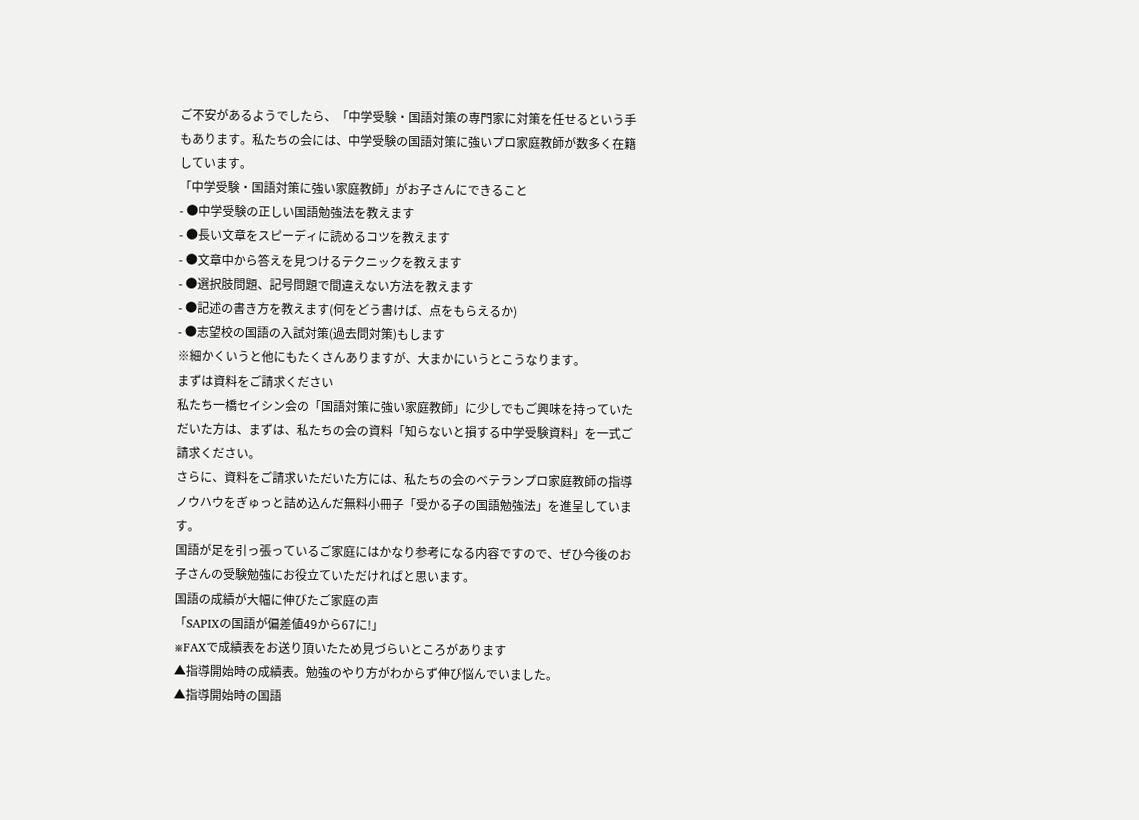ご不安があるようでしたら、「中学受験・国語対策の専門家に対策を任せるという手もあります。私たちの会には、中学受験の国語対策に強いプロ家庭教師が数多く在籍しています。
「中学受験・国語対策に強い家庭教師」がお子さんにできること
- ●中学受験の正しい国語勉強法を教えます
- ●長い文章をスピーディに読めるコツを教えます
- ●文章中から答えを見つけるテクニックを教えます
- ●選択肢問題、記号問題で間違えない方法を教えます
- ●記述の書き方を教えます(何をどう書けば、点をもらえるか)
- ●志望校の国語の入試対策(過去問対策)もします
※細かくいうと他にもたくさんありますが、大まかにいうとこうなります。
まずは資料をご請求ください
私たち一橋セイシン会の「国語対策に強い家庭教師」に少しでもご興味を持っていただいた方は、まずは、私たちの会の資料「知らないと損する中学受験資料」を一式ご請求ください。
さらに、資料をご請求いただいた方には、私たちの会のベテランプロ家庭教師の指導ノウハウをぎゅっと詰め込んだ無料小冊子「受かる子の国語勉強法」を進呈しています。
国語が足を引っ張っているご家庭にはかなり参考になる内容ですので、ぜひ今後のお子さんの受験勉強にお役立ていただければと思います。
国語の成績が大幅に伸びたご家庭の声
「SAPIXの国語が偏差値49から67に!」
※FAXで成績表をお送り頂いたため見づらいところがあります
▲指導開始時の成績表。勉強のやり方がわからず伸び悩んでいました。
▲指導開始時の国語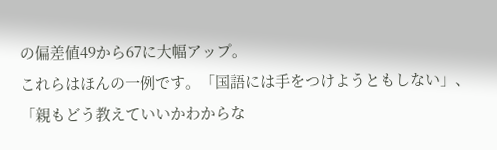の偏差値49から67に大幅アップ。
これらはほんの一例です。「国語には手をつけようともしない」、「親もどう教えていいかわからな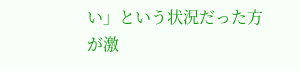い」という状況だった方が激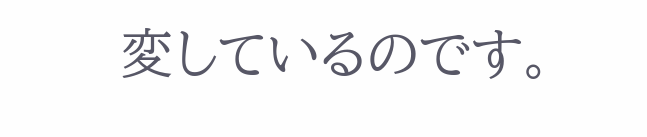変しているのです。